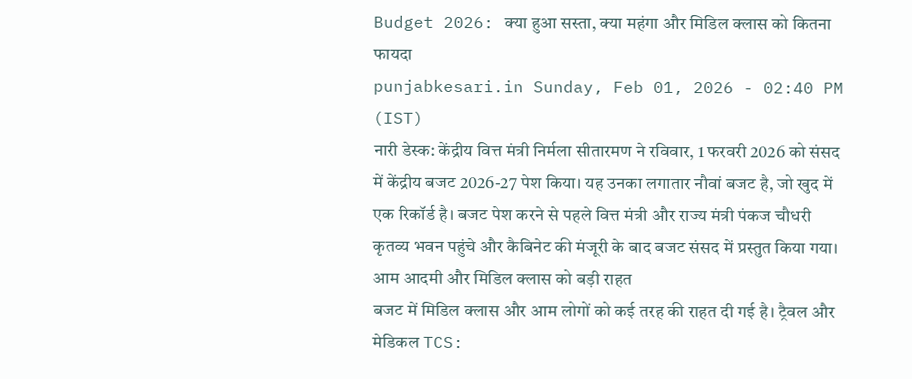Budget 2026: क्या हुआ सस्ता, क्या महंगा और मिडिल क्लास को कितना फायदा
punjabkesari.in Sunday, Feb 01, 2026 - 02:40 PM (IST)
नारी डेस्क: केंद्रीय वित्त मंत्री निर्मला सीतारमण ने रविवार, 1 फरवरी 2026 को संसद में केंद्रीय बजट 2026-27 पेश किया। यह उनका लगातार नौवां बजट है, जो खुद में एक रिकॉर्ड है। बजट पेश करने से पहले वित्त मंत्री और राज्य मंत्री पंकज चौधरी कृतव्य भवन पहुंचे और कैबिनेट की मंजूरी के बाद बजट संसद में प्रस्तुत किया गया।
आम आदमी और मिडिल क्लास को बड़ी राहत
बजट में मिडिल क्लास और आम लोगों को कई तरह की राहत दी गई है। ट्रैवल और मेडिकल TCS: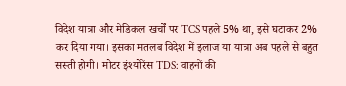विदेश यात्रा और मेडिकल खर्चों पर TCS पहले 5% था, इसे घटाकर 2% कर दिया गया। इसका मतलब विदेश में इलाज या यात्रा अब पहले से बहुत सस्ती होगी। मोटर इंश्योरेंस TDS: वाहनों की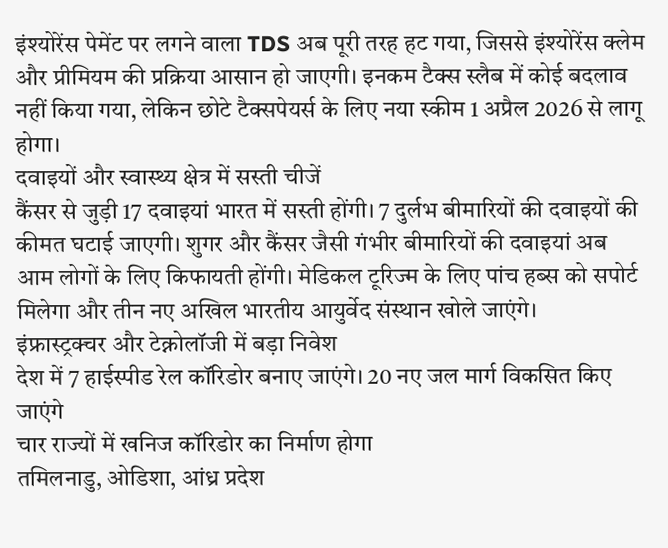इंश्योरेंस पेमेंट पर लगने वाला TDS अब पूरी तरह हट गया, जिससे इंश्योरेंस क्लेम और प्रीमियम की प्रक्रिया आसान हो जाएगी। इनकम टैक्स स्लैब में कोई बदलाव नहीं किया गया, लेकिन छोटे टैक्सपेयर्स के लिए नया स्कीम 1 अप्रैल 2026 से लागू होगा।
दवाइयों और स्वास्थ्य क्षेत्र में सस्ती चीजें
कैंसर से जुड़ी 17 दवाइयां भारत में सस्ती होंगी। 7 दुर्लभ बीमारियों की दवाइयों की कीमत घटाई जाएगी। शुगर और कैंसर जैसी गंभीर बीमारियों की दवाइयां अब आम लोगों के लिए किफायती होंगी। मेडिकल टूरिज्म के लिए पांच हब्स को सपोर्ट मिलेगा और तीन नए अखिल भारतीय आयुर्वेद संस्थान खोले जाएंगे।
इंफ्रास्ट्रक्चर और टेक्नोलॉजी में बड़ा निवेश
देश में 7 हाईस्पीड रेल कॉरिडोर बनाए जाएंगे। 20 नए जल मार्ग विकसित किए जाएंगे
चार राज्यों में खनिज कॉरिडोर का निर्माण होगा
तमिलनाडु, ओडिशा, आंध्र प्रदेश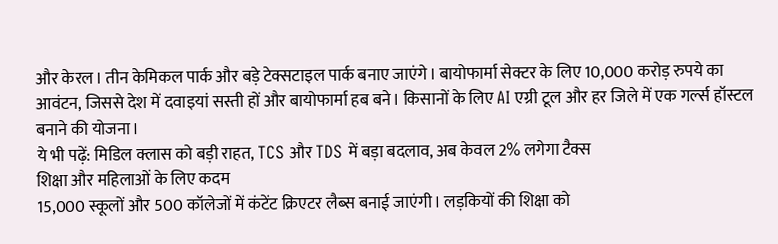और केरल। तीन केमिकल पार्क और बड़े टेक्सटाइल पार्क बनाए जाएंगे। बायोफार्मा सेक्टर के लिए 10,000 करोड़ रुपये का आवंटन, जिससे देश में दवाइयां सस्ती हों और बायोफार्मा हब बने। किसानों के लिए AI एग्री टूल और हर जिले में एक गर्ल्स हॉस्टल बनाने की योजना।
ये भी पढ़ें: मिडिल क्लास को बड़ी राहत, TCS और TDS में बड़ा बदलाव, अब केवल 2% लगेगा टैक्स
शिक्षा और महिलाओं के लिए कदम
15,000 स्कूलों और 500 कॉलेजों में कंटेंट क्रिएटर लैब्स बनाई जाएंगी। लड़कियों की शिक्षा को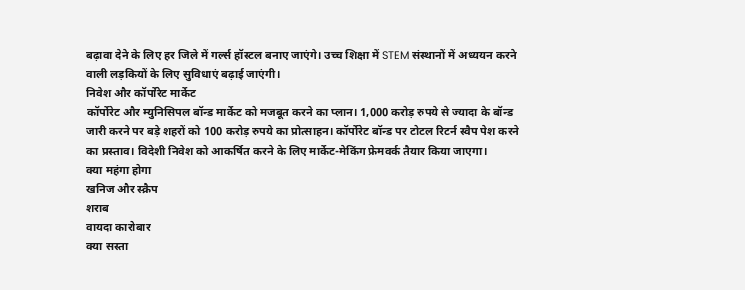बढ़ावा देने के लिए हर जिले में गर्ल्स हॉस्टल बनाए जाएंगे। उच्च शिक्षा में STEM संस्थानों में अध्ययन करने वाली लड़कियों के लिए सुविधाएं बढ़ाई जाएंगी।
निवेश और कॉर्पोरेट मार्केट
कॉर्पोरेट और म्युनिसिपल बॉन्ड मार्केट को मजबूत करने का प्लान। 1,000 करोड़ रुपये से ज्यादा के बॉन्ड जारी करने पर बड़े शहरों को 100 करोड़ रुपये का प्रोत्साहन। कॉर्पोरेट बॉन्ड पर टोटल रिटर्न स्वैप पेश करने का प्रस्ताव। विदेशी निवेश को आकर्षित करने के लिए मार्केट-मेकिंग फ्रेमवर्क तैयार किया जाएगा।
क्या महंगा होगा
खनिज और स्क्रैप
शराब
वायदा कारोबार
क्या सस्ता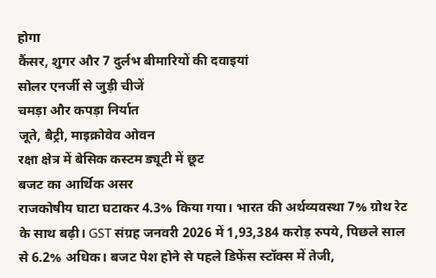होगा
कैंसर, शुगर और 7 दुर्लभ बीमारियों की दवाइयां
सोलर एनर्जी से जुड़ी चीजें
चमड़ा और कपड़ा निर्यात
जूते, बैट्री, माइक्रोवेव ओवन
रक्षा क्षेत्र में बेसिक कस्टम ड्यूटी में छूट
बजट का आर्थिक असर
राजकोषीय घाटा घटाकर 4.3% किया गया। भारत की अर्थव्यवस्था 7% ग्रोथ रेट के साथ बढ़ी। GST संग्रह जनवरी 2026 में 1,93,384 करोड़ रुपये, पिछले साल से 6.2% अधिक। बजट पेश होने से पहले डिफेंस स्टॉक्स में तेजी,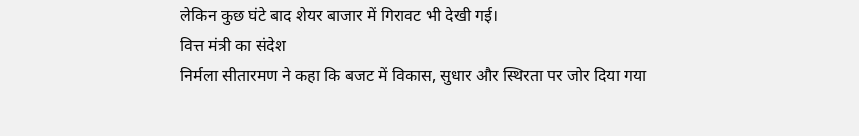लेकिन कुछ घंटे बाद शेयर बाजार में गिरावट भी देखी गई।
वित्त मंत्री का संदेश
निर्मला सीतारमण ने कहा कि बजट में विकास, सुधार और स्थिरता पर जोर दिया गया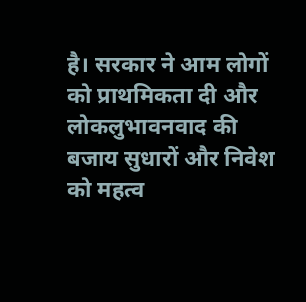है। सरकार ने आम लोगों को प्राथमिकता दी और लोकलुभावनवाद की बजाय सुधारों और निवेश को महत्व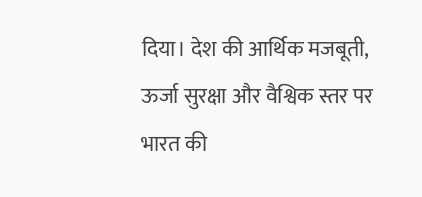दिया। देश की आर्थिक मजबूती, ऊर्जा सुरक्षा और वैश्विक स्तर पर भारत की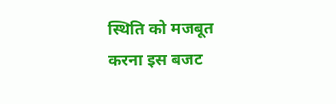स्थिति को मजबूत करना इस बजट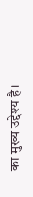का मुख्य उद्देश्य है।